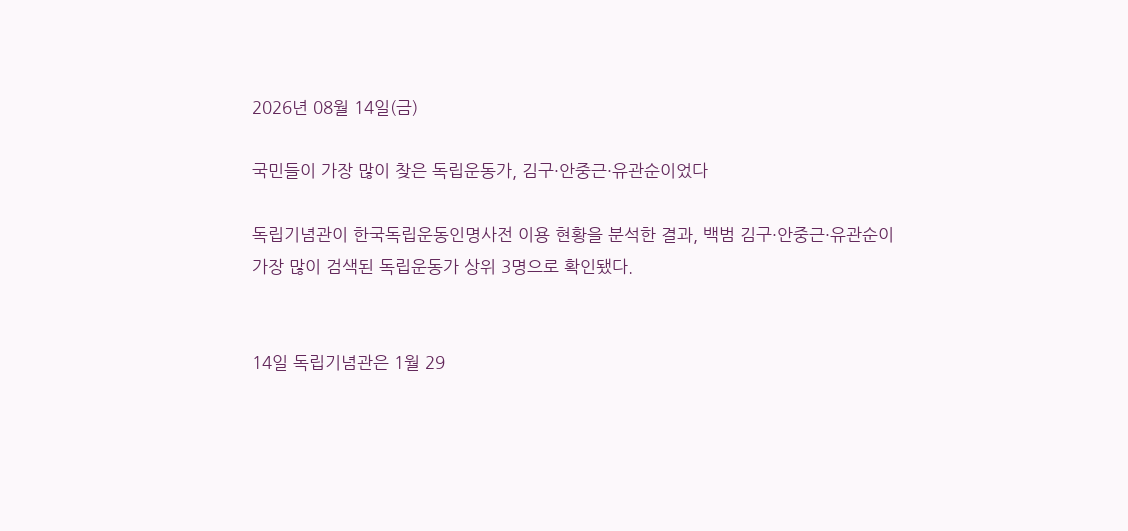2026년 08월 14일(금)

국민들이 가장 많이 찾은 독립운동가, 김구·안중근·유관순이었다

독립기념관이 한국독립운동인명사전 이용 현황을 분석한 결과, 백범 김구·안중근·유관순이 가장 많이 검색된 독립운동가 상위 3명으로 확인됐다.


14일 독립기념관은 1월 29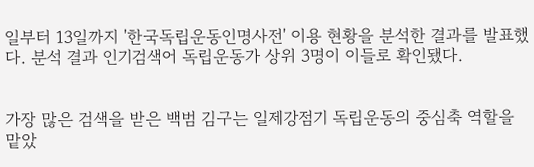일부터 13일까지 '한국독립운동인명사전' 이용 현황을 분석한 결과를 발표했다. 분석 결과 인기검색어 독립운동가 상위 3명이 이들로 확인됐다.


가장 많은 검색을 받은 백범 김구는 일제강점기 독립운동의 중심축 역할을 맡았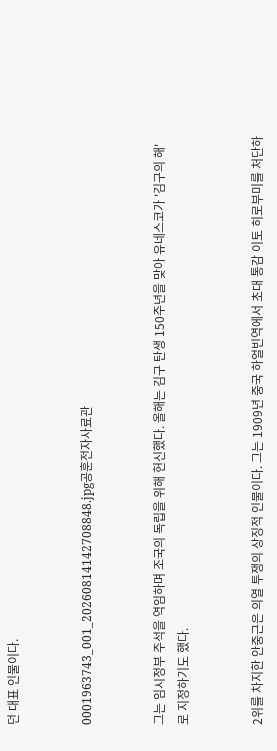던 대표 인물이다.


0001963743_001_20260814142708848.jpg공훈전자사료관


그는 임시정부 주석을 역임하며 조국의 독립을 위해 헌신했다. 올해는 김구 탄생 150주년을 맞아 유네스코가 '김구의 해'로 지정하기도 했다.


2위를 차지한 안중근은 의열 투쟁의 상징적 인물이다. 그는 1909년 중국 하얼빈역에서 초대 통감 이토 히로부미를 처단하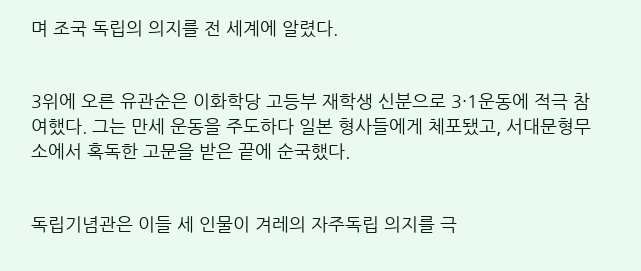며 조국 독립의 의지를 전 세계에 알렸다.


3위에 오른 유관순은 이화학당 고등부 재학생 신분으로 3·1운동에 적극 참여했다. 그는 만세 운동을 주도하다 일본 형사들에게 체포됐고, 서대문형무소에서 혹독한 고문을 받은 끝에 순국했다.


독립기념관은 이들 세 인물이 겨레의 자주독립 의지를 극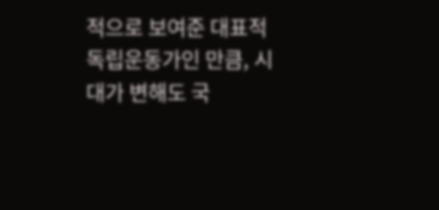적으로 보여준 대표적 독립운동가인 만큼, 시대가 변해도 국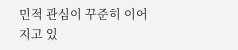민적 관심이 꾸준히 이어지고 있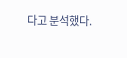다고 분석했다.